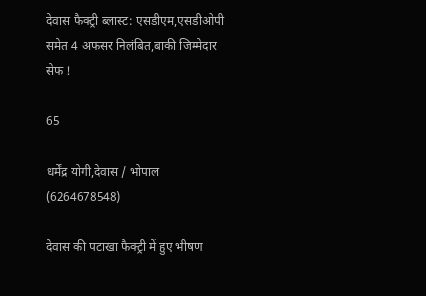देवास फैक्ट्री ब्लास्ट: एसडीएम,एसडीओपी समेत 4 अफसर निलंबित,बाकी जिम्मेदार सेफ !

65

धर्मेंद्र योगी,देवास / भोपाल
(6264678548)

देवास की पटाखा फैक्ट्री में हुए भीषण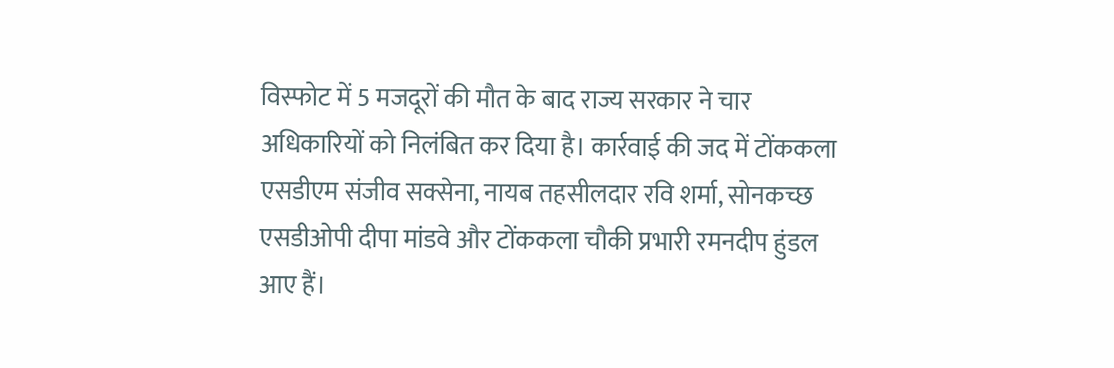विस्फोट में 5 मजदूरों की मौत के बाद राज्य सरकार ने चार अधिकारियों को निलंबित कर दिया है। कार्रवाई की जद में टोंककला एसडीएम संजीव सक्सेना, नायब तहसीलदार रवि शर्मा, सोनकच्छ एसडीओपी दीपा मांडवे और टोंककला चौकी प्रभारी रमनदीप हुंडल आए हैं।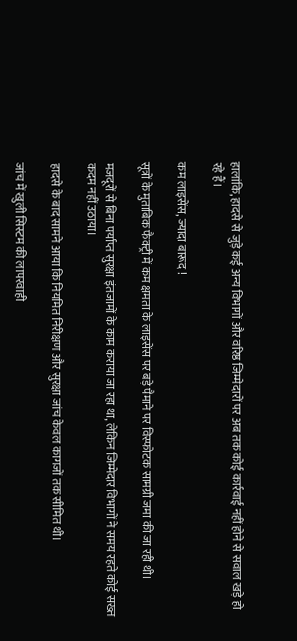हालांकि, हादसे से जुड़े कई अन्य विभागों और वरिष्ठ जिम्मेदारों पर अब तक कोई कार्रवाई नहीं होने से सवाल खड़े हो रहे हैं।

कम लाइसेंस, ज्यादा बारूद !

सूत्रों के मुताबिक फैक्ट्री में कम क्षमता के लाइसेंस पर बड़े पैमाने पर विस्फोटक सामग्री जमा की जा रही थी।

मजदूरों से बिना पर्याप्त सुरक्षा इंतजामों के काम कराया जा रहा था, लेकिन जिम्मेदार विभागों ने समय रहते कोई सख्त कदम नहीं उठाया।

हादसे के बाद सामने आया कि नियमित निरीक्षण और सुरक्षा जांच केवल कागजों तक सीमित थी।

जांच में खुली सिस्टम की लापरवाही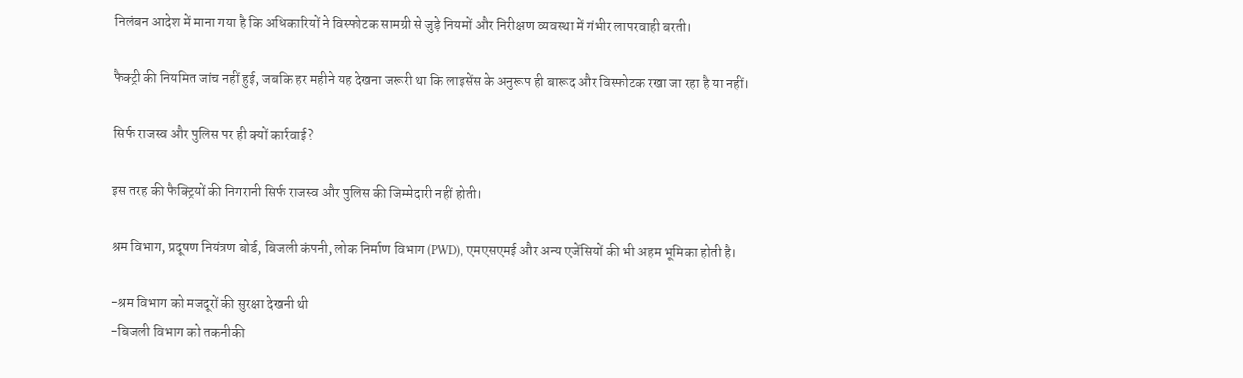निलंबन आदेश में माना गया है कि अधिकारियों ने विस्फोटक सामग्री से जुड़े नियमों और निरीक्षण व्यवस्था में गंभीर लापरवाही बरती।

फैक्ट्री की नियमित जांच नहीं हुई, जबकि हर महीने यह देखना जरूरी था कि लाइसेंस के अनुरूप ही बारूद और विस्फोटक रखा जा रहा है या नहीं।

सिर्फ राजस्व और पुलिस पर ही क्यों कार्रवाई?

इस तरह की फैक्ट्रियों की निगरानी सिर्फ राजस्व और पुलिस की जिम्मेदारी नहीं होती।

श्रम विभाग, प्रदूषण नियंत्रण बोर्ड, बिजली कंपनी, लोक निर्माण विभाग (PWD), एमएसएमई और अन्य एजेंसियों की भी अहम भूमिका होती है।

-श्रम विभाग को मजदूरों की सुरक्षा देखनी थी
-बिजली विभाग को तकनीकी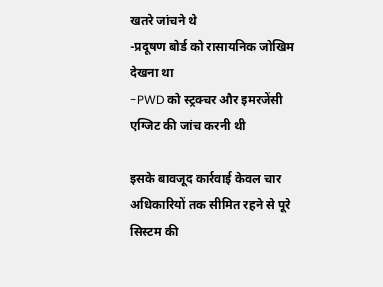खतरे जांचने थे
-प्रदूषण बोर्ड को रासायनिक जोखिम देखना था
-PWD को स्ट्रक्चर और इमरजेंसी एग्जिट की जांच करनी थी

इसके बावजूद कार्रवाई केवल चार अधिकारियों तक सीमित रहने से पूरे सिस्टम की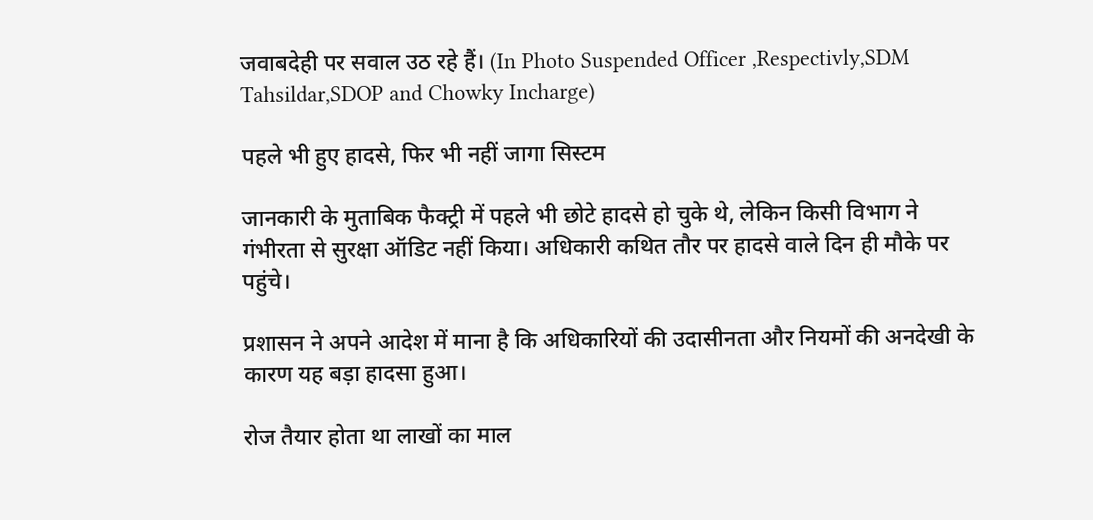जवाबदेही पर सवाल उठ रहे हैं। (In Photo Suspended Officer ,Respectivly,SDM Tahsildar,SDOP and Chowky Incharge)

पहले भी हुए हादसे, फिर भी नहीं जागा सिस्टम

जानकारी के मुताबिक फैक्ट्री में पहले भी छोटे हादसे हो चुके थे, लेकिन किसी विभाग ने गंभीरता से सुरक्षा ऑडिट नहीं किया। अधिकारी कथित तौर पर हादसे वाले दिन ही मौके पर पहुंचे।

प्रशासन ने अपने आदेश में माना है कि अधिकारियों की उदासीनता और नियमों की अनदेखी के कारण यह बड़ा हादसा हुआ।

रोज तैयार होता था लाखों का माल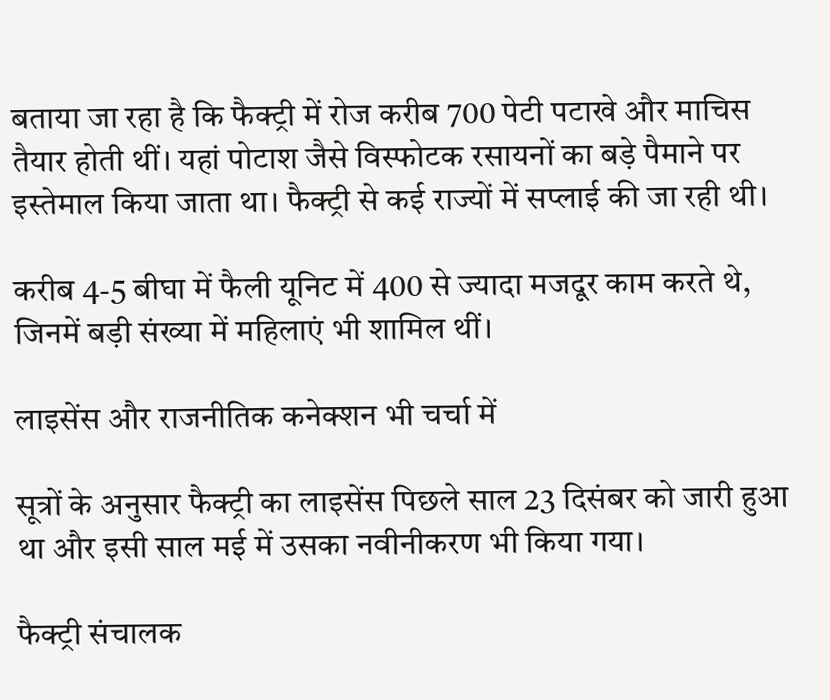बताया जा रहा है कि फैक्ट्री में रोज करीब 700 पेटी पटाखे और माचिस तैयार होती थीं। यहां पोटाश जैसे विस्फोटक रसायनों का बड़े पैमाने पर इस्तेमाल किया जाता था। फैक्ट्री से कई राज्यों में सप्लाई की जा रही थी।

करीब 4-5 बीघा में फैली यूनिट में 400 से ज्यादा मजदूर काम करते थे, जिनमें बड़ी संख्या में महिलाएं भी शामिल थीं।

लाइसेंस और राजनीतिक कनेक्शन भी चर्चा में

सूत्रों के अनुसार फैक्ट्री का लाइसेंस पिछले साल 23 दिसंबर को जारी हुआ था और इसी साल मई में उसका नवीनीकरण भी किया गया।

फैक्ट्री संचालक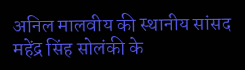अनिल मालवीय की स्थानीय सांसद महेंद्र सिंह सोलंकी के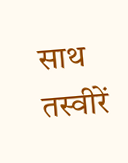साथ तस्वीरें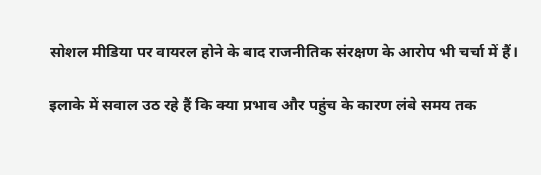सोशल मीडिया पर वायरल होने के बाद राजनीतिक संरक्षण के आरोप भी चर्चा में हैं।

इलाके में सवाल उठ रहे हैं कि क्या प्रभाव और पहुंच के कारण लंबे समय तक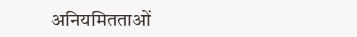अनियमितताओं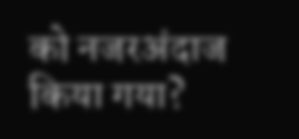को नजरअंदाज किया गया?